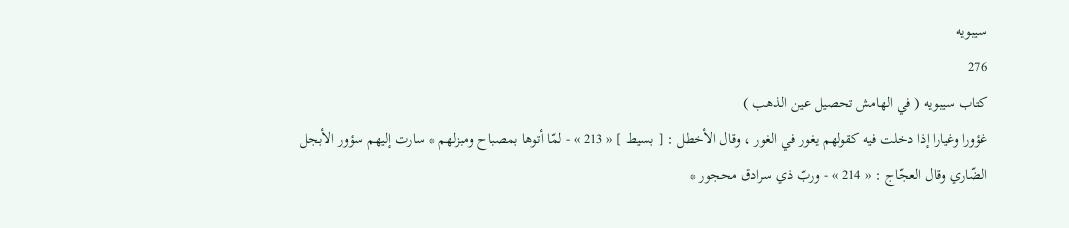سيبويه
276
كتاب سيبويه ( في الهامش تحصيل عين الذهب )
غؤورا وغيارا إذا دخلت فيه كقولهم يغور في الغور ، وقال الأخطل : [ بسيط ] « 213 » - لمّا أتوها بمصباح ومبزلهم * سارت إليهم سؤور الأبجل الضّاري وقال العجّاج : « 214 » - وربّ ذي سرادق محجور *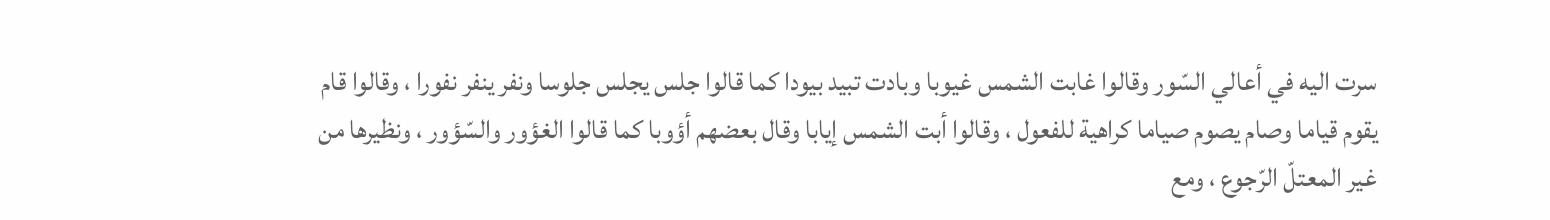سرت اليه في أعالي السّور وقالوا غابت الشمس غيوبا وبادت تبيد بيودا كما قالوا جلس يجلس جلوسا ونفر ينفر نفورا ، وقالوا قام يقوم قياما وصام يصوم صياما كراهية للفعول ، وقالوا أبت الشمس إيابا وقال بعضهم أؤوبا كما قالوا الغؤور والسّؤور ، ونظيرها من غير المعتلّ الرّجوع ، ومع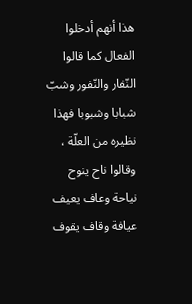هذا أنهم أدخلوا الفعال كما قالوا النّفار والنّفور وشبّ شبابا وشبوبا فهذا نظيره من العلّة ، وقالوا ناح ينوح نياحة وعاف يعيف عيافة وقاف يقوف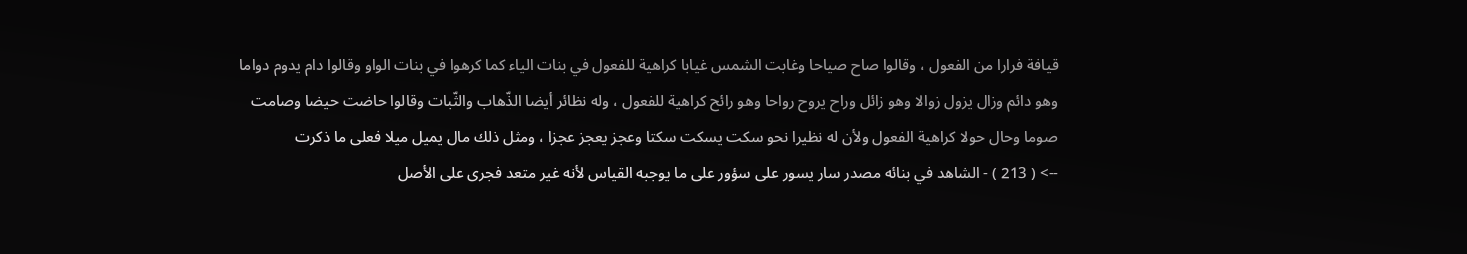قيافة فرارا من الفعول ، وقالوا صاح صياحا وغابت الشمس غيابا كراهية للفعول في بنات الياء كما كرهوا في بنات الواو وقالوا دام يدوم دواما وهو دائم وزال يزول زوالا وهو زائل وراح يروح رواحا وهو رائح كراهية للفعول ، وله نظائر أيضا الذّهاب والثّبات وقالوا حاضت حيضا وصامت صوما وحال حولا كراهية الفعول ولأن له نظيرا نحو سكت يسكت سكتا وعجز يعجز عجزا ، ومثل ذلك مال يميل ميلا فعلى ما ذكرت
--> ( 213 ) - الشاهد في بنائه مصدر سار يسور على سؤور على ما يوجبه القياس لأنه غير متعد فجرى على الأصل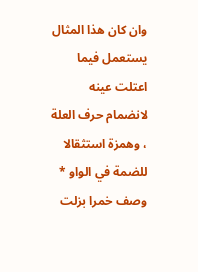وان كان هذا المثال يستعمل فيما اعتلت عينه لانضمام حرف العلة ، وهمزة استثقالا للضمة في الواو * وصف خمرا بزلت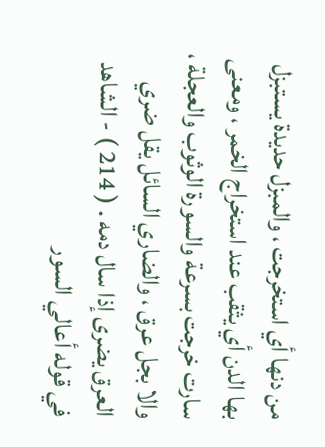من دنها أي استخرجت ، والمبزل حديدة يستبزل بها الدن أي يثقب عند استخراج الخمر ، ومعنى سارت خرجت بسرعة والسورة الوثوب والعجلة ، والا بجل عرق ، والضاري السائل يقل ضري العرق يضرى إذا سال دمه . ( 214 ) - الشاهد في قوله أعالي السور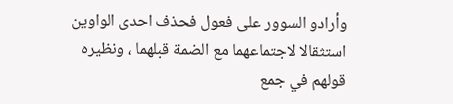وأرادو السوور على فعول فحذف احدى الواوين استثقالا لاجتماعهما مع الضمة قبلهما ، ونظيره قولهم في جمع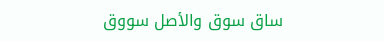ساق سوق والأصل سووق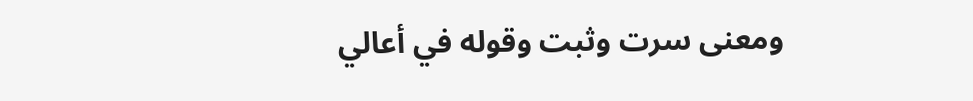ومعنى سرت وثبت وقوله في أعالي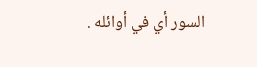السور أي في أوائله .